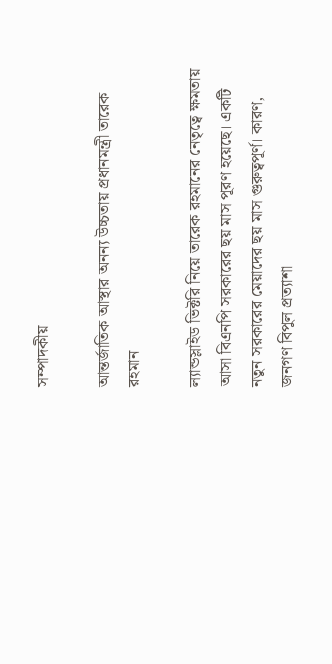সম্পাদকীয়

আন্তর্জাতিক আস্থার অনন্য উচ্চতায় প্রধানমন্ত্রী তারেক রহমান

ল্যান্ডস্লাইড ভিক্টরি নিয়ে তারেক রহমানের নেতৃত্বে ক্ষমতায় আসা বিএনপি সরকারের ছয় মাস পূরণ হয়েছে। একটি নতুন সরকারের মেয়াদের ছয় মাস গুরুত্বপূর্ণ। কারণ, জনগণ বিপুল প্রত্যাশা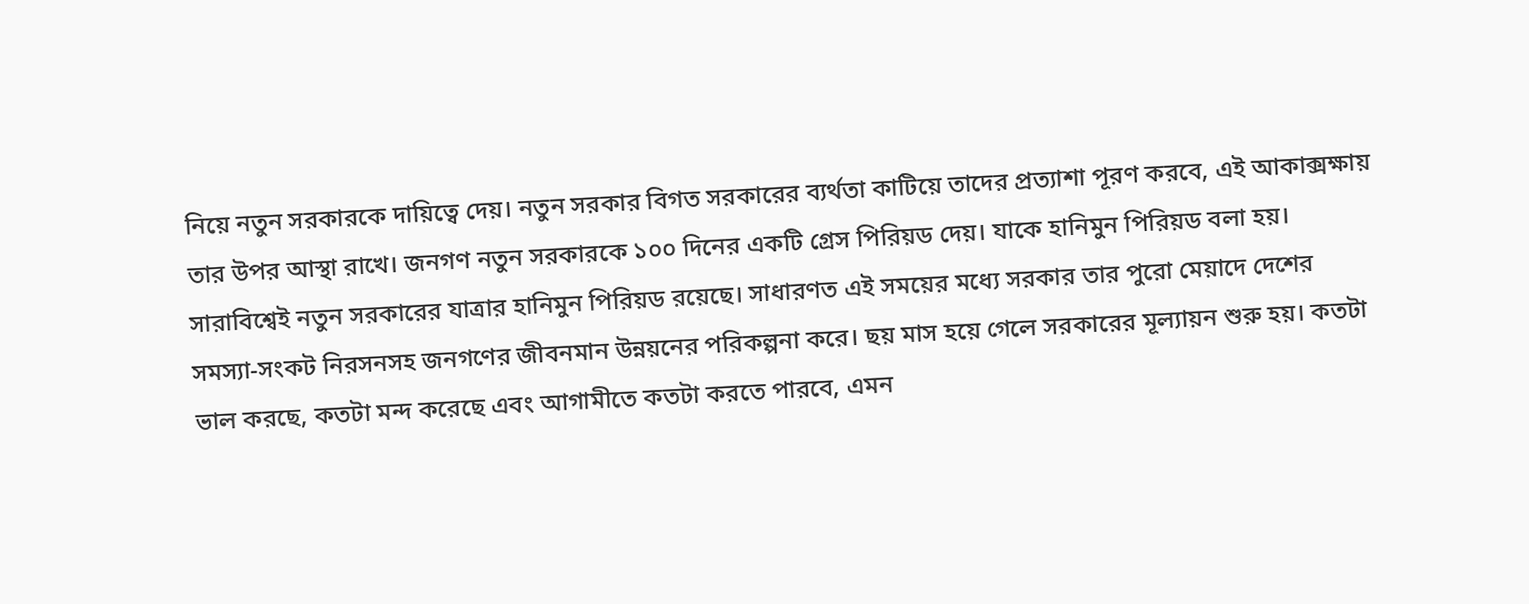নিয়ে নতুন সরকারকে দায়িত্বে দেয়। নতুন সরকার বিগত সরকারের ব্যর্থতা কাটিয়ে তাদের প্রত্যাশা পূরণ করবে, এই আকাক্সক্ষায় তার উপর আস্থা রাখে। জনগণ নতুন সরকারকে ১০০ দিনের একটি গ্রেস পিরিয়ড দেয়। যাকে হানিমুন পিরিয়ড বলা হয়। সারাবিশ্বেই নতুন সরকারের যাত্রার হানিমুন পিরিয়ড রয়েছে। সাধারণত এই সময়ের মধ্যে সরকার তার পুরো মেয়াদে দেশের সমস্যা-সংকট নিরসনসহ জনগণের জীবনমান উন্নয়নের পরিকল্পনা করে। ছয় মাস হয়ে গেলে সরকারের মূল্যায়ন শুরু হয়। কতটা ভাল করছে, কতটা মন্দ করেছে এবং আগামীতে কতটা করতে পারবে, এমন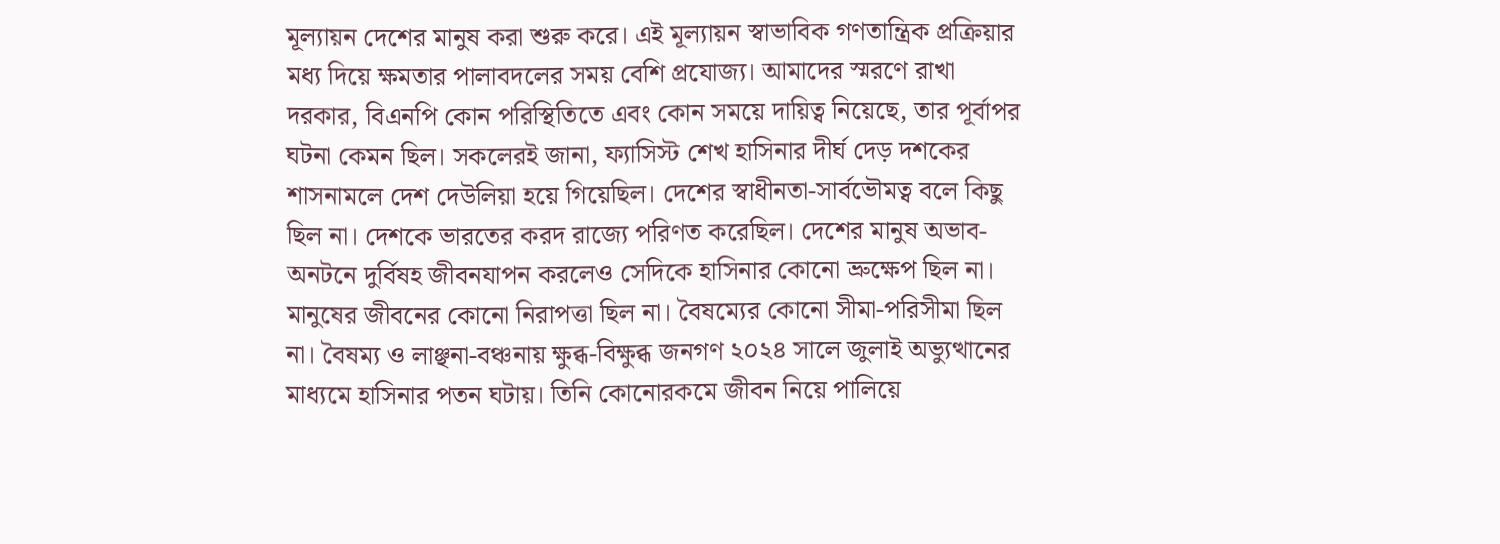মূল্যায়ন দেশের মানুষ করা শুরু করে। এই মূল্যায়ন স্বাভাবিক গণতান্ত্রিক প্রক্রিয়ার মধ্য দিয়ে ক্ষমতার পালাবদলের সময় বেশি প্রযোজ্য। আমাদের স্মরণে রাখা দরকার, বিএনপি কোন পরিস্থিতিতে এবং কোন সময়ে দায়িত্ব নিয়েছে, তার পূর্বাপর ঘটনা কেমন ছিল। সকলেরই জানা, ফ্যাসিস্ট শেখ হাসিনার দীর্ঘ দেড় দশকের শাসনামলে দেশ দেউলিয়া হয়ে গিয়েছিল। দেশের স্বাধীনতা-সার্বভৌমত্ব বলে কিছু ছিল না। দেশকে ভারতের করদ রাজ্যে পরিণত করেছিল। দেশের মানুষ অভাব-অনটনে দুর্বিষহ জীবনযাপন করলেও সেদিকে হাসিনার কোনো ভ্রুক্ষেপ ছিল না। মানুষের জীবনের কোনো নিরাপত্তা ছিল না। বৈষম্যের কোনো সীমা-পরিসীমা ছিল না। বৈষম্য ও লাঞ্ছনা-বঞ্চনায় ক্ষুব্ধ-বিক্ষুব্ধ জনগণ ২০২৪ সালে জুলাই অভ্যুত্থানের মাধ্যমে হাসিনার পতন ঘটায়। তিনি কোনোরকমে জীবন নিয়ে পালিয়ে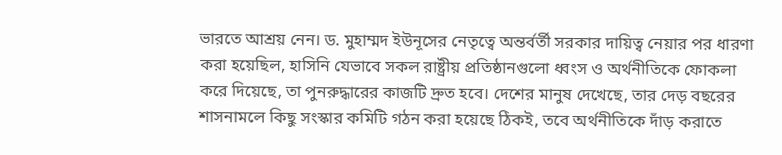ভারতে আশ্রয় নেন। ড. মুহাম্মদ ইউনূসের নেতৃত্বে অন্তর্বর্তী সরকার দায়িত্ব নেয়ার পর ধারণা করা হয়েছিল, হাসিনি যেভাবে সকল রাষ্ট্রীয় প্রতিষ্ঠানগুলো ধ্বংস ও অর্থনীতিকে ফোকলা করে দিয়েছে, তা পুনরুদ্ধারের কাজটি দ্রুত হবে। দেশের মানুষ দেখেছে, তার দেড় বছরের শাসনামলে কিছু সংস্কার কমিটি গঠন করা হয়েছে ঠিকই, তবে অর্থনীতিকে দাঁড় করাতে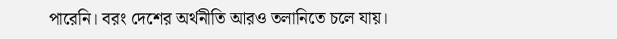পারেনি। বরং দেশের অর্থনীতি আরও তলানিতে চলে যায়।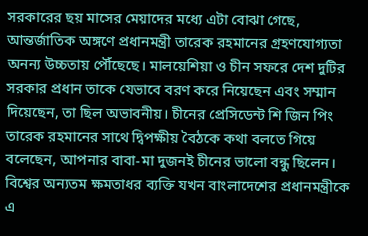সরকারের ছয় মাসের মেয়াদের মধ্যে এটা বোঝা গেছে, আন্তর্জাতিক অঙ্গণে প্রধানমন্ত্রী তারেক রহমানের গ্রহণযোগ্যতা অনন্য উচ্চতায় পৌঁছেছে। মালয়েশিয়া ও চীন সফরে দেশ দুটির সরকার প্রধান তাকে যেভাবে বরণ করে নিয়েছেন এবং সম্মান দিয়েছেন, তা ছিল অভাবনীয়। চীনের প্রেসিডেন্ট শি জিন পিং তারেক রহমানের সাথে দ্বিপক্ষীয় বৈঠকে কথা বলতে গিয়ে বলেছেন, আপনার বাবা-মা দুজনই চীনের ভালো বন্ধু ছিলেন। বিশ্বের অন্যতম ক্ষমতাধর ব্যক্তি যখন বাংলাদেশের প্রধানমন্ত্রীকে এ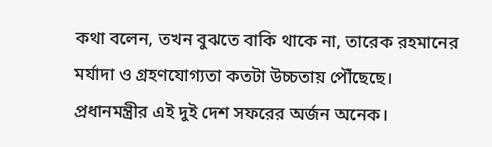কথা বলেন, তখন বুঝতে বাকি থাকে না, তারেক রহমানের মর্যাদা ও গ্রহণযোগ্যতা কতটা উচ্চতায় পৌঁছেছে। প্রধানমন্ত্রীর এই দুই দেশ সফরের অর্জন অনেক।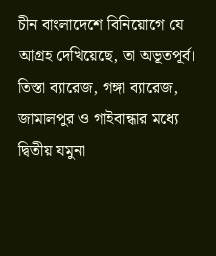চীন বাংলাদেশে বিনিয়োগে যে আগ্রহ দেখিয়েছে, তা অভূতপূর্ব। তিস্তা ব্যারেজ, গঙ্গা ব্যারেজ, জামালপুর ও গাইবান্ধার মধ্যে দ্বিতীয় যমুনা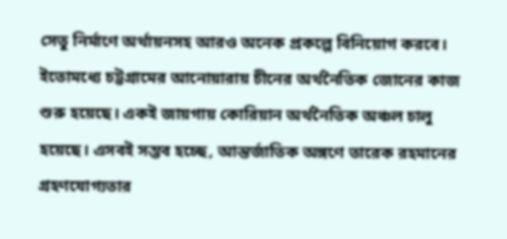সেতু নির্মাণে অর্থায়নসহ আরও অনেক প্রকল্পে বিনিয়োগ করবে। ইতোমধ্যে চট্টগ্রামের আনোয়ারায় চীনের অর্থনৈতিক জোনের কাজ শুরু হয়েছে। একই জায়গায় কোরিয়ান অর্থনৈতিক অঞ্চল চালু হয়েছে। এসবই সম্ভব হচ্ছে, আন্তর্জাতিক অঙ্গণে তারেক রহমানের গ্রহণযোগ্যতার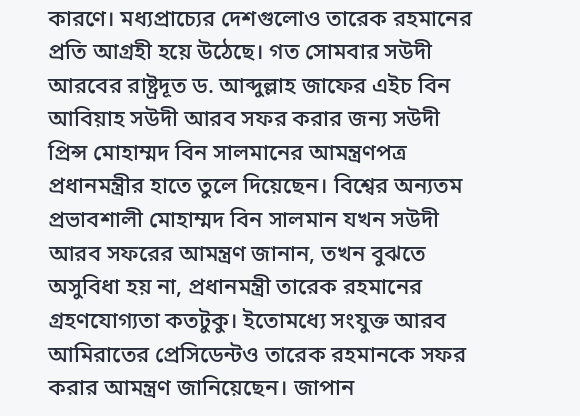কারণে। মধ্যপ্রাচ্যের দেশগুলোও তারেক রহমানের প্রতি আগ্রহী হয়ে উঠেছে। গত সোমবার সউদী আরবের রাষ্ট্রদূত ড. আব্দুল্লাহ জাফের এইচ বিন আবিয়াহ সউদী আরব সফর করার জন্য সউদী প্রিন্স মোহাম্মদ বিন সালমানের আমন্ত্রণপত্র প্রধানমন্ত্রীর হাতে তুলে দিয়েছেন। বিশ্বের অন্যতম প্রভাবশালী মোহাম্মদ বিন সালমান যখন সউদী আরব সফরের আমন্ত্রণ জানান, তখন বুঝতে অসুবিধা হয় না, প্রধানমন্ত্রী তারেক রহমানের গ্রহণযোগ্যতা কতটুকু। ইতোমধ্যে সংযুক্ত আরব আমিরাতের প্রেসিডেন্টও তারেক রহমানকে সফর করার আমন্ত্রণ জানিয়েছেন। জাপান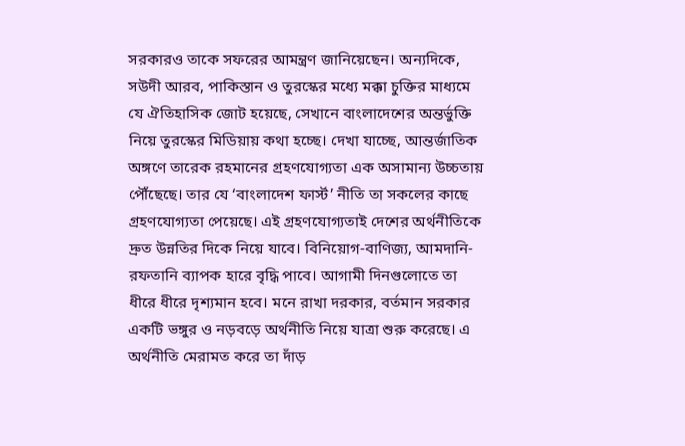সরকারও তাকে সফরের আমন্ত্রণ জানিয়েছেন। অন্যদিকে, সউদী আরব, পাকিস্তান ও তুরস্কের মধ্যে মক্কা চুক্তির মাধ্যমে যে ঐতিহাসিক জোট হয়েছে, সেখানে বাংলাদেশের অন্তর্ভুক্তি নিয়ে তুরস্কের মিডিয়ায় কথা হচ্ছে। দেখা যাচ্ছে, আন্তর্জাতিক অঙ্গণে তারেক রহমানের গ্রহণযোগ্যতা এক অসামান্য উচ্চতায় পৌঁছেছে। তার যে ‘বাংলাদেশ ফার্স্ট’ নীতি তা সকলের কাছে গ্রহণযোগ্যতা পেয়েছে। এই গ্রহণযোগ্যতাই দেশের অর্থনীতিকে দ্রুত উন্নতির দিকে নিয়ে যাবে। বিনিয়োগ-বাণিজ্য, আমদানি-রফতানি ব্যাপক হারে বৃদ্ধি পাবে। আগামী দিনগুলোতে তা ধীরে ধীরে দৃশ্যমান হবে। মনে রাখা দরকার, বর্তমান সরকার একটি ভঙ্গুর ও নড়বড়ে অর্থনীতি নিয়ে যাত্রা শুরু করেছে। এ অর্থনীতি মেরামত করে তা দাঁড়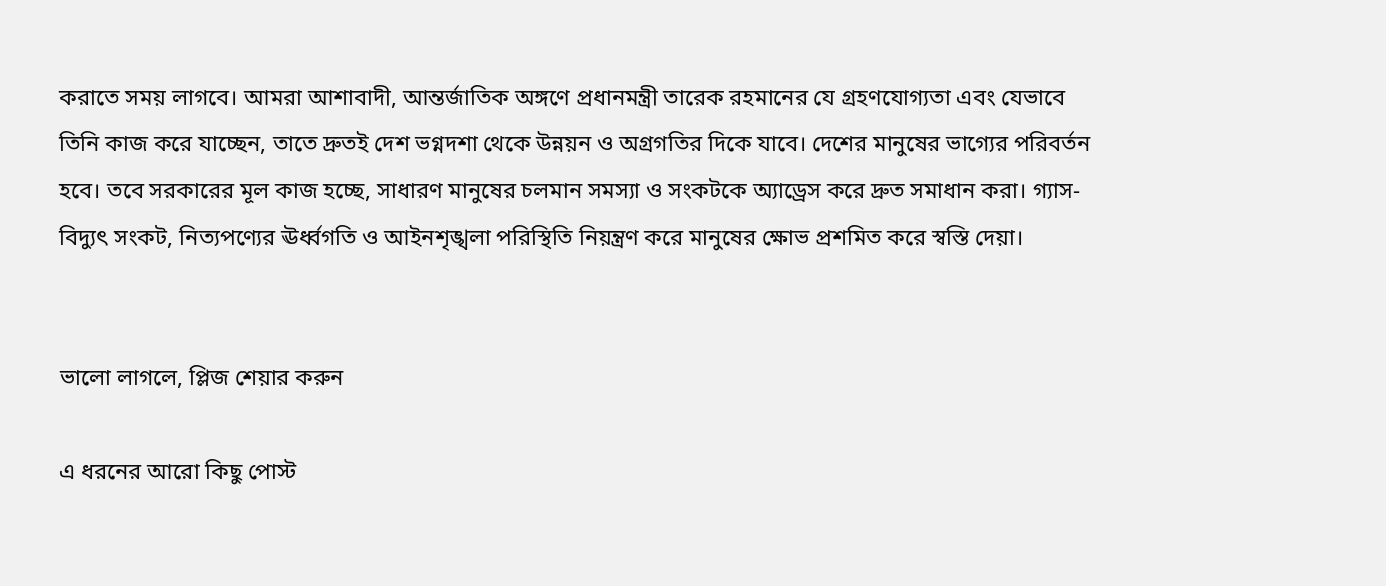করাতে সময় লাগবে। আমরা আশাবাদী, আন্তর্জাতিক অঙ্গণে প্রধানমন্ত্রী তারেক রহমানের যে গ্রহণযোগ্যতা এবং যেভাবে তিনি কাজ করে যাচ্ছেন, তাতে দ্রুতই দেশ ভগ্নদশা থেকে উন্নয়ন ও অগ্রগতির দিকে যাবে। দেশের মানুষের ভাগ্যের পরিবর্তন হবে। তবে সরকারের মূল কাজ হচ্ছে, সাধারণ মানুষের চলমান সমস্যা ও সংকটকে অ্যাড্রেস করে দ্রুত সমাধান করা। গ্যাস-বিদ্যুৎ সংকট, নিত্যপণ্যের ঊর্ধ্বগতি ও আইনশৃঙ্খলা পরিস্থিতি নিয়ন্ত্রণ করে মানুষের ক্ষোভ প্রশমিত করে স্বস্তি দেয়া।


ভালো লাগলে, প্লিজ শেয়ার করুন

এ ধরনের আরো কিছু পোস্ট